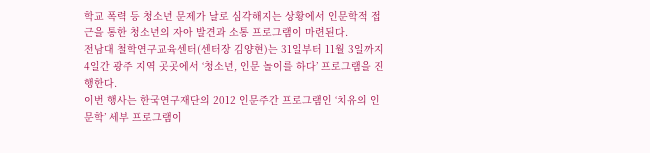학교 폭력 등 청소년 문제가 날로 심각해지는 상황에서 인문학적 접근을 통한 청소년의 자아 발견과 소통 프로그램이 마련된다.
전남대 철학연구교육센터(센터장 김양현)는 31일부터 11월 3일까지 4일간 광주 지역 곳곳에서 ‘청소년, 인문 놀이를 하다’ 프로그램을 진행한다.
이번 행사는 한국연구재단의 2012 인문주간 프로그램인 ‘치유의 인문학’ 세부 프로그램이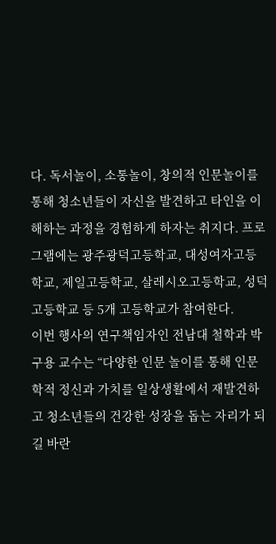다. 독서놀이, 소통놀이, 창의적 인문놀이를 통해 청소년들이 자신을 발견하고 타인을 이해하는 과정을 경험하게 하자는 취지다. 프로그램에는 광주광덕고등학교, 대성여자고등학교, 제일고등학교, 살레시오고등학교, 성덕고등학교 등 5개 고등학교가 참여한다.
이번 행사의 연구책임자인 전남대 철학과 박구용 교수는 “다양한 인문 놀이를 통해 인문학적 정신과 가치를 일상생활에서 재발견하고 청소년들의 건강한 성장을 돕는 자리가 되길 바란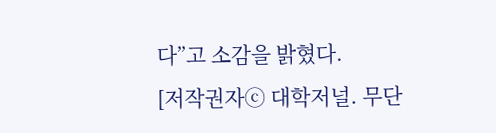다”고 소감을 밝혔다.
[저작권자ⓒ 대학저널. 무단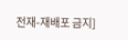전재-재배포 금지]